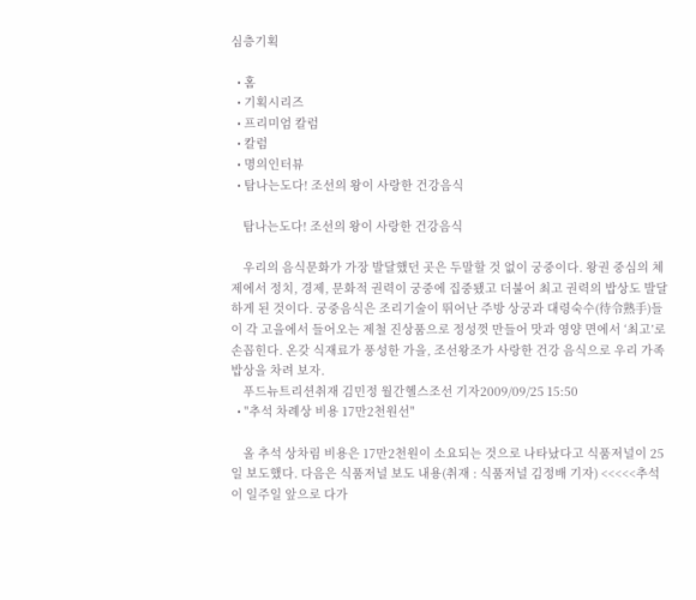심층기획

  • 홈
  • 기획시리즈
  • 프리미엄 칼럼
  • 칼럼
  • 명의인터뷰
  • 탐나는도다! 조선의 왕이 사랑한 건강음식

    탐나는도다! 조선의 왕이 사랑한 건강음식

    우리의 음식문화가 가장 발달했던 곳은 두말할 것 없이 궁중이다. 왕권 중심의 체제에서 정치, 경제, 문화적 권력이 궁중에 집중됐고 더불어 최고 권력의 밥상도 발달하게 된 것이다. 궁중음식은 조리기술이 뛰어난 주방 상궁과 대령숙수(待令熟手)들이 각 고을에서 들어오는 제철 진상품으로 정성껏 만들어 맛과 영양 면에서 ‘최고’로 손꼽힌다. 온갖 식재료가 풍성한 가을, 조선왕조가 사랑한 건강 음식으로 우리 가족 밥상을 차려 보자.
    푸드뉴트리션취재 김민정 월간헬스조선 기자2009/09/25 15:50
  • "추석 차례상 비용 17만2천원선"

    올 추석 상차림 비용은 17만2천원이 소요되는 것으로 나타났다고 식품저널이 25일 보도했다. 다음은 식품저널 보도 내용(취재 : 식품저널 김정배 기자) <<<<<추석이 일주일 앞으로 다가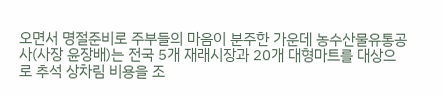오면서 명절준비로 주부들의 마음이 분주한 가운데 농수산물유통공사(사장 윤장배)는 전국 5개 재래시장과 20개 대형마트를 대상으로 추석 상차림 비용을 조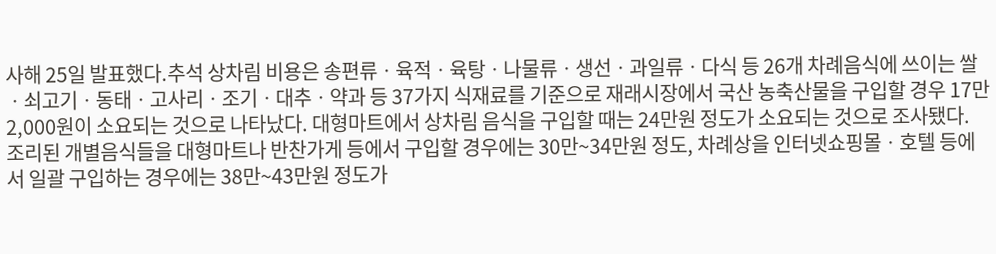사해 25일 발표했다.추석 상차림 비용은 송편류ㆍ육적ㆍ육탕ㆍ나물류ㆍ생선ㆍ과일류ㆍ다식 등 26개 차례음식에 쓰이는 쌀ㆍ쇠고기ㆍ동태ㆍ고사리ㆍ조기ㆍ대추ㆍ약과 등 37가지 식재료를 기준으로 재래시장에서 국산 농축산물을 구입할 경우 17만2,000원이 소요되는 것으로 나타났다. 대형마트에서 상차림 음식을 구입할 때는 24만원 정도가 소요되는 것으로 조사됐다. 조리된 개별음식들을 대형마트나 반찬가게 등에서 구입할 경우에는 30만~34만원 정도, 차례상을 인터넷쇼핑몰ㆍ호텔 등에서 일괄 구입하는 경우에는 38만~43만원 정도가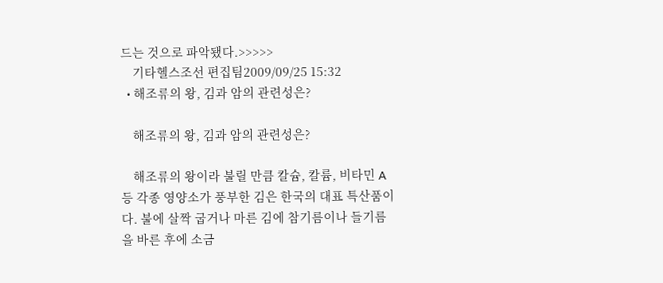드는 것으로 파악됐다.>>>>>
    기타헬스조선 편집팀2009/09/25 15:32
  • 해조류의 왕, 김과 암의 관련성은?

    해조류의 왕, 김과 암의 관련성은?

    해조류의 왕이라 불릴 만큼 칼슘, 칼륨, 비타민 A 등 각종 영양소가 풍부한 김은 한국의 대표 특산품이다. 불에 살짝 굽거나 마른 김에 참기름이나 들기름을 바른 후에 소금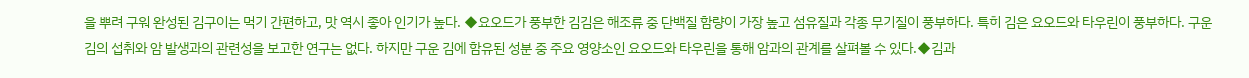을 뿌려 구워 완성된 김구이는 먹기 간편하고, 맛 역시 좋아 인기가 높다. ◆요오드가 풍부한 김김은 해조류 중 단백질 함량이 가장 높고 섬유질과 각종 무기질이 풍부하다. 특히 김은 요오드와 타우린이 풍부하다. 구운 김의 섭취와 암 발생과의 관련성을 보고한 연구는 없다. 하지만 구운 김에 함유된 성분 중 주요 영양소인 요오드와 타우린을 통해 암과의 관계를 살펴볼 수 있다.◆김과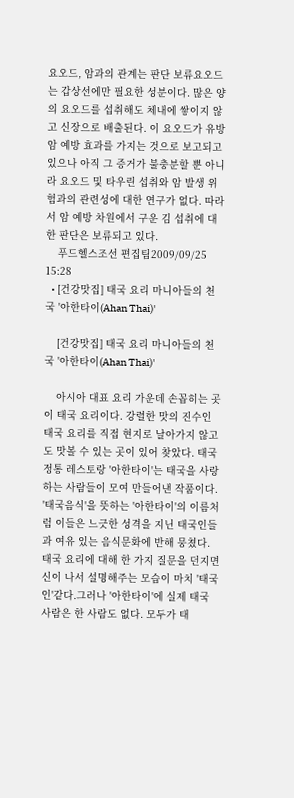요오드, 암과의 관계는 판단 보류요오드는 갑상선에만 필요한 성분이다. 많은 양의 요오드를 섭취해도 체내에 쌓이지 않고 신장으로 배출된다. 이 요오드가 유방암 예방 효과를 가지는 것으로 보고되고 있으나 아직 그 증거가 불충분할 뿐 아니라 요오드 및 타우린 섭취와 암 발생 위험과의 관련성에 대한 연구가 없다. 따라서 암 예방 차원에서 구운 김 섭취에 대한 판단은 보류되고 있다.
    푸드헬스조선 편집팀2009/09/25 15:28
  • [건강맛집] 태국 요리 마니아들의 천국 '아한타이(Ahan Thai)'

    [건강맛집] 태국 요리 마니아들의 천국 '아한타이(Ahan Thai)'

    아시아 대표 요리 가운데 손꼽히는 곳이 태국 요리이다. 강렬한 맛의 진수인 태국 요리를 직접 현지로 날아가지 않고도 맛볼 수 있는 곳이 있어 찾았다. 태국 정통 레스토랑 '아한타이'는 태국을 사랑하는 사람들이 모여 만들어낸 작품이다. '태국음식'을 뜻하는 '아한타이'의 이름처럼 이들은 느긋한 성격을 지닌 태국인들과 여유 있는 음식문화에 반해 뭉쳤다. 태국 요리에 대해 한 가지 질문을 던지면 신이 나서 설명해주는 모습이 마치 '태국인'같다.그러나 '아한타이'에 실제 태국 사람은 한 사람도 없다. 모두가 태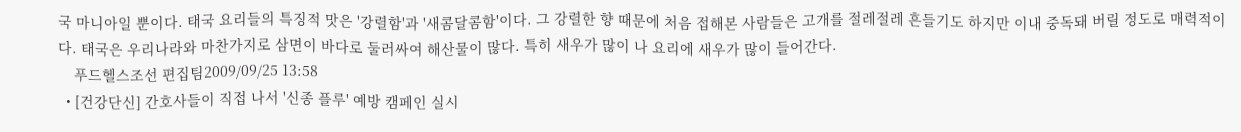국 마니아일 뿐이다. 태국 요리들의 특징적 맛은 '강렬함'과 '새콤달콤함'이다. 그 강렬한 향 때문에 처음 접해본 사람들은 고개를 절레절레 흔들기도 하지만 이내 중독돼 버릴 정도로 매력적이다. 태국은 우리나라와 마찬가지로 삼면이 바다로 둘러싸여 해산물이 많다. 특히 새우가 많이 나 요리에 새우가 많이 들어간다.
    푸드헬스조선 편집팀2009/09/25 13:58
  • [건강단신] 간호사들이 직접 나서 '신종 플루' 예방 캠페인 실시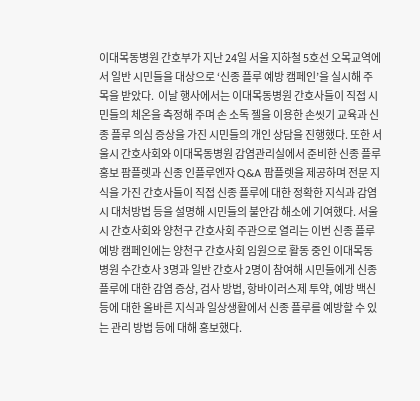이대목동병원 간호부가 지난 24일 서울 지하철 5호선 오목교역에서 일반 시민들을 대상으로 ‘신종 플루 예방 캠페인’을 실시해 주목을 받았다.  이날 행사에서는 이대목동병원 간호사들이 직접 시민들의 체온을 측정해 주며 손 소독 젤을 이용한 손씻기 교육과 신종 플루 의심 증상을 가진 시민들의 개인 상담을 진행했다. 또한 서울시 간호사회와 이대목동병원 감염관리실에서 준비한 신종 플루 홍보 팜플렛과 신종 인플루엔자 Q&A 팜플렛을 제공하며 전문 지식을 가진 간호사들이 직접 신종 플루에 대한 정확한 지식과 감염 시 대처방법 등을 설명해 시민들의 불안감 해소에 기여했다. 서울시 간호사회와 양천구 간호사회 주관으로 열리는 이번 신종 플루 예방 캠페인에는 양천구 간호사회 임원으로 활동 중인 이대목동병원 수간호사 3명과 일반 간호사 2명이 참여해 시민들에게 신종 플루에 대한 감염 증상, 검사 방법, 항바이러스제 투약, 예방 백신 등에 대한 올바른 지식과 일상생활에서 신종 플루를 예방할 수 있는 관리 방법 등에 대해 홍보했다.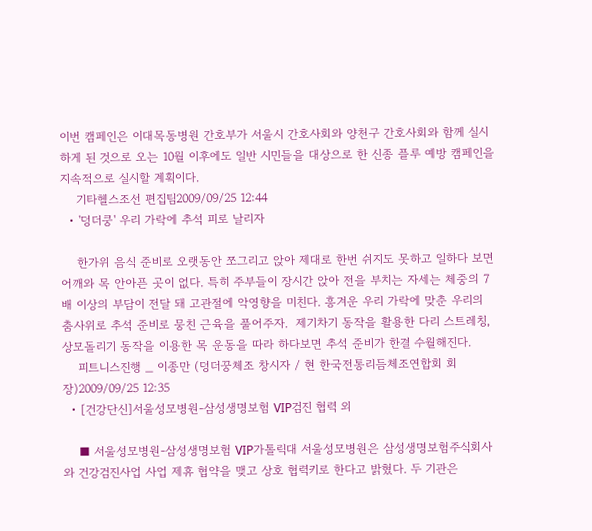이번 캠페인은 이대목동병원 간호부가 서울시 간호사회와 양천구 간호사회와 함께 실시하게 된 것으로 오는 10월 이후에도 일반 시민들을 대상으로 한 신종 플루 예방 캠페인을 지속적으로 실시할 계획이다.
    기타헬스조선 편집팀2009/09/25 12:44
  • '덩더쿵' 우리 가락에 추석 피로 날리자

    한가위 음식 준비로 오랫동안 쪼그리고 앉아 제대로 한번 쉬지도 못하고 일하다 보면 어깨와 목 안아픈 곳이 없다. 특히 주부들이 장시간 앉아 전을 부치는 자세는 체중의 7배 이상의 부담이 전달 돼 고관절에 악영향을 미친다. 흥겨운 우리 가락에 맞춘 우리의 춤사위로 추석 준비로 뭉친 근육을 풀어주자.  제기차기 동작을 활용한 다리 스트레칭, 상모돌리기 동작을 이용한 목 운동을 따라 하다보면 추석 준비가 한결 수월해진다.
    피트니스진행 _ 이종만 (덩더꿍체조 창시자 / 현 한국전통리듬체조연합회 회장)2009/09/25 12:35
  • [건강단신]서울성모병원-삼성생명보험 VIP검진 협력 외

    ■ 서울성모병원-삼성생명보험 VIP가톨릭대 서울성모병원은 삼성생명보험주식회사와 건강검진사업 사업 제휴 협약을 맺고 상호 협력키로 한다고 밝혔다. 두 기관은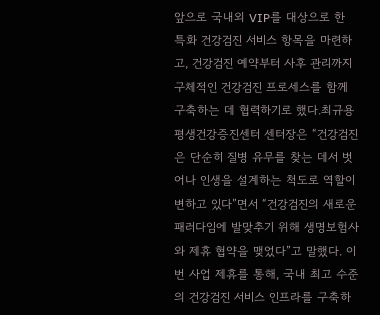앞으로 국내외 VIP를 대상으로 한 특화 건강검진 서비스 항목을 마련하고, 건강검진 예약부터 사후 관리까지 구체적인 건강검진 프로세스를 함께 구축하는 데 협력하기로 했다.최규용 평생건강증진센터 센터장은 “건강검진은 단순히 질병 유무를 찾는 데서 벗어나 인생을 설계하는 척도로 역할이 변하고 있다”면서 “건강검진의 새로운 패러다임에 발맞추기 위해 생명보험사와 제휴 협약을 맺었다”고 말했다. 이번 사업 제휴를 통해, 국내 최고 수준의 건강검진 서비스 인프라를 구축하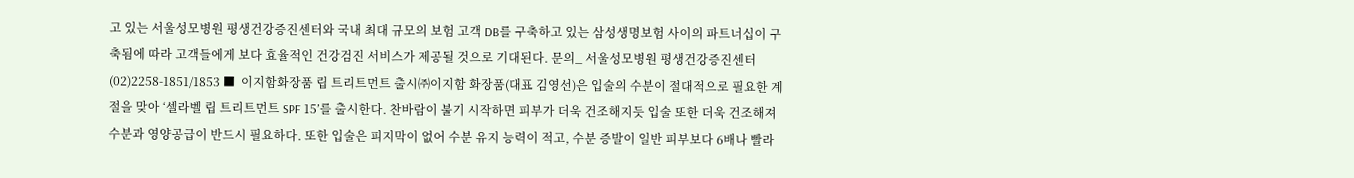고 있는 서울성모병원 평생건강증진센터와 국내 최대 규모의 보험 고객 DB를 구축하고 있는 삼성생명보험 사이의 파트너십이 구축됨에 따라 고객들에게 보다 효율적인 건강검진 서비스가 제공될 것으로 기대된다. 문의_ 서울성모병원 평생건강증진센터 (02)2258-1851/1853 ■  이지함화장품 립 트리트먼트 출시㈜이지함 화장품(대표 김영선)은 입술의 수분이 절대적으로 필요한 계절을 맞아 ‘셀라벨 립 트리트먼트 SPF 15’를 출시한다. 찬바람이 불기 시작하면 피부가 더욱 건조해지듯 입술 또한 더욱 건조해져 수분과 영양공급이 반드시 필요하다. 또한 입술은 피지막이 없어 수분 유지 능력이 적고, 수분 증발이 일반 피부보다 6배나 빨라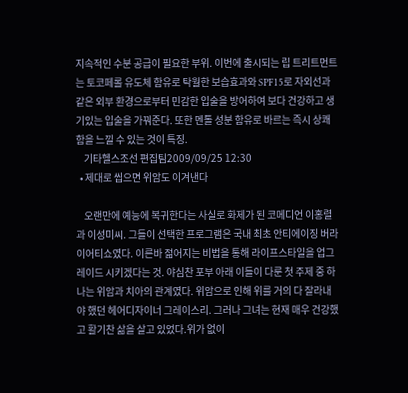지속적인 수분 공급이 필요한 부위. 이번에 출시되는 립 트리트먼트는 토코페롤 유도체 함유로 탁월한 보습효과와 SPF15로 자외선과 같은 외부 환경으로부터 민감한 입술을 방어하여 보다 건강하고 생기있는 입술을 가꿔준다. 또한 멘톨 성분 함유로 바르는 즉시 상쾌함을 느낄 수 있는 것이 특징.
    기타헬스조선 편집팀2009/09/25 12:30
  • 제대로 씹으면 위암도 이겨낸다

    오랜만에 예능에 복귀한다는 사실로 화제가 된 코메디언 이홍렬과 이성미씨. 그들이 선택한 프로그램은 국내 최초 안티에이징 버라이어티쇼였다. 이른바 젊어지는 비법을 통해 라이프스타일을 업그레이드 시키겠다는 것. 야심찬 포부 아래 이들이 다룬 첫 주제 중 하나는 위암과 치아의 관계였다. 위암으로 인해 위를 거의 다 잘라내야 했던 헤어디자이너 그레이스리. 그러나 그녀는 현재 매우 건강했고 활기찬 삶을 살고 있었다.위가 없이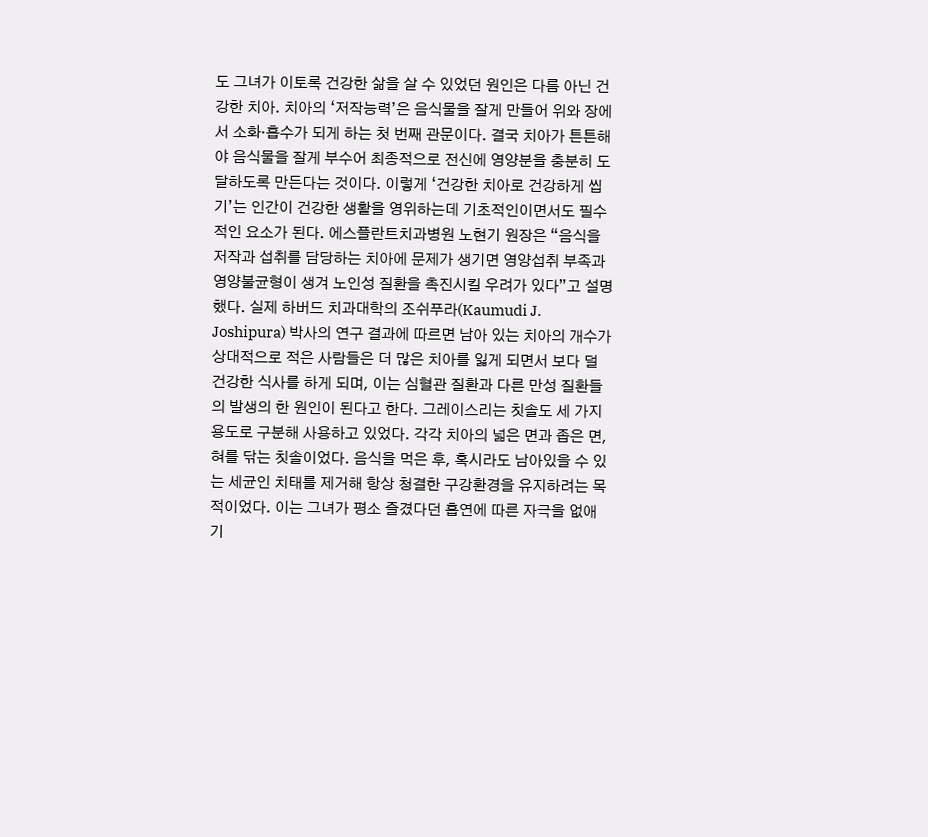도 그녀가 이토록 건강한 삶을 살 수 있었던 원인은 다름 아닌 건강한 치아. 치아의 ‘저작능력’은 음식물을 잘게 만들어 위와 장에서 소화·흡수가 되게 하는 첫 번째 관문이다. 결국 치아가 튼튼해야 음식물을 잘게 부수어 최종적으로 전신에 영양분을 충분히 도달하도록 만든다는 것이다. 이렇게 ‘건강한 치아로 건강하게 씹기’는 인간이 건강한 생활을 영위하는데 기초적인이면서도 필수적인 요소가 된다. 에스플란트치과병원 노현기 원장은 “음식을 저작과 섭취를 담당하는 치아에 문제가 생기면 영양섭취 부족과 영양불균형이 생겨 노인성 질환을 촉진시킬 우려가 있다”고 설명했다. 실제 하버드 치과대학의 조쉬푸라(Kaumudi J. Joshipura) 박사의 연구 결과에 따르면 남아 있는 치아의 개수가 상대적으로 적은 사람들은 더 많은 치아를 잃게 되면서 보다 덜 건강한 식사를 하게 되며, 이는 심혈관 질환과 다른 만성 질환들의 발생의 한 원인이 된다고 한다. 그레이스리는 칫솔도 세 가지 용도로 구분해 사용하고 있었다. 각각 치아의 넓은 면과 좁은 면, 혀를 닦는 칫솔이었다. 음식을 먹은 후, 혹시라도 남아있을 수 있는 세균인 치태를 제거해 항상 청결한 구강환경을 유지하려는 목적이었다. 이는 그녀가 평소 즐겼다던 흡연에 따른 자극을 없애기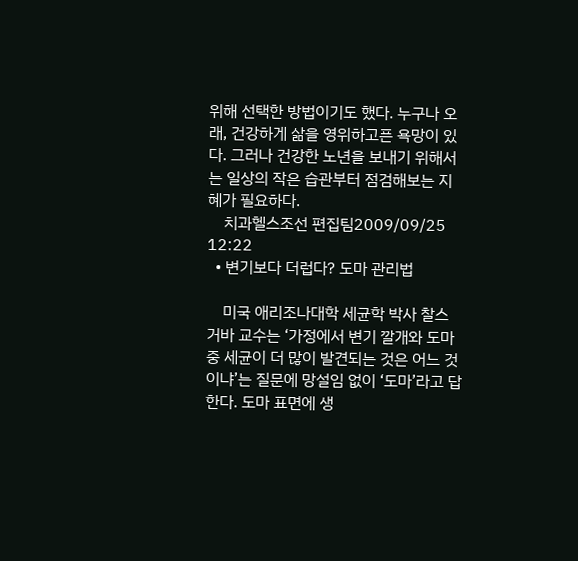위해 선택한 방법이기도 했다. 누구나 오래, 건강하게 삶을 영위하고픈 욕망이 있다. 그러나 건강한 노년을 보내기 위해서는 일상의 작은 습관부터 점검해보는 지혜가 필요하다.
    치과헬스조선 편집팀2009/09/25 12:22
  • 변기보다 더럽다? 도마 관리법

    미국 애리조나대학 세균학 박사 찰스 거바 교수는 ‘가정에서 변기 깔개와 도마 중 세균이 더 많이 발견되는 것은 어느 것이냐’는 질문에 망설임 없이 ‘도마’라고 답한다. 도마 표면에 생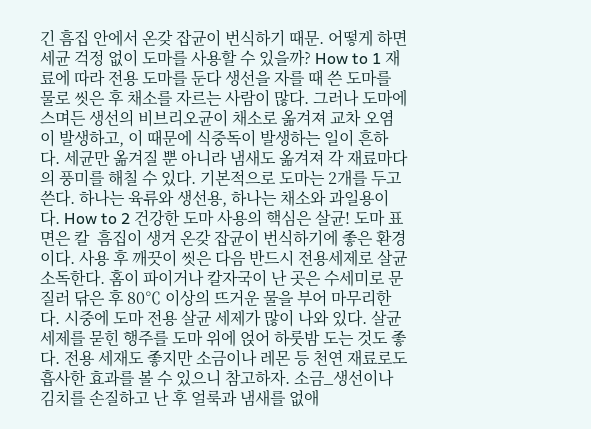긴 흠집 안에서 온갖 잡균이 번식하기 때문. 어떻게 하면 세균 걱정 없이 도마를 사용할 수 있을까? How to 1 재료에 따라 전용 도마를 둔다 생선을 자를 때 쓴 도마를 물로 씻은 후 채소를 자르는 사람이 많다. 그러나 도마에 스며든 생선의 비브리오균이 채소로 옮겨져 교차 오염이 발생하고, 이 때문에 식중독이 발생하는 일이 흔하다. 세균만 옮겨질 뿐 아니라 냄새도 옮겨져 각 재료마다의 풍미를 해칠 수 있다. 기본적으로 도마는 2개를 두고 쓴다. 하나는 육류와 생선용, 하나는 채소와 과일용이다. How to 2 건강한 도마 사용의 핵심은 살균! 도마 표면은 칼  흠집이 생겨 온갖 잡균이 번식하기에 좋은 환경이다. 사용 후 깨끗이 씻은 다음 반드시 전용세제로 살균 소독한다. 홈이 파이거나 칼자국이 난 곳은 수세미로 문질러 닦은 후 80℃ 이상의 뜨거운 물을 부어 마무리한다. 시중에 도마 전용 살균 세제가 많이 나와 있다. 살균 세제를 묻힌 행주를 도마 위에 얹어 하룻밤 도는 것도 좋다. 전용 세재도 좋지만 소금이나 레몬 등 천연 재료로도 흡사한 효과를 볼 수 있으니 참고하자. 소금_생선이나 김치를 손질하고 난 후 얼룩과 냄새를 없애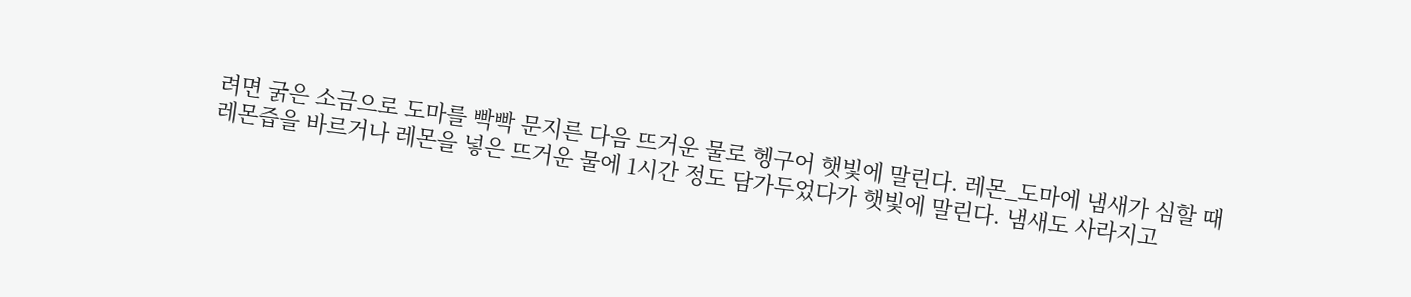려면 굵은 소금으로 도마를 빡빡 문지른 다음 뜨거운 물로 헹구어 햇빛에 말린다. 레몬_도마에 냄새가 심할 때 레몬즙을 바르거나 레몬을 넣은 뜨거운 물에 1시간 정도 담가두었다가 햇빛에 말린다. 냄새도 사라지고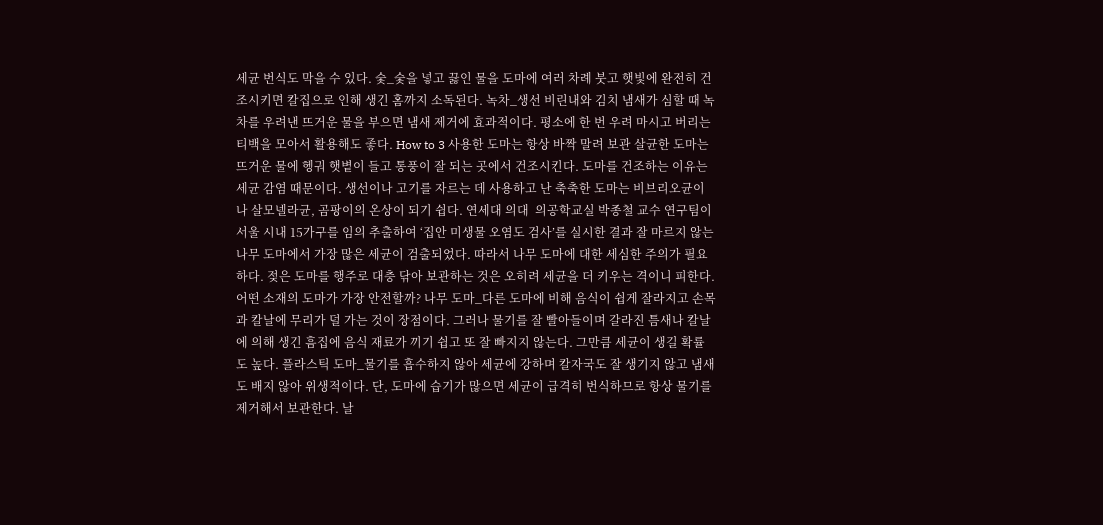세균 번식도 막을 수 있다. 숯_숯을 넣고 끓인 물을 도마에 여러 차례 붓고 햇빛에 완전히 건조시키면 칼집으로 인해 생긴 홈까지 소독된다. 녹차_생선 비린내와 김치 냄새가 심할 때 녹차를 우려낸 뜨거운 물을 부으면 냄새 제거에 효과적이다. 평소에 한 번 우려 마시고 버리는 티백을 모아서 활용해도 좋다. How to 3 사용한 도마는 항상 바짝 말려 보관 살균한 도마는 뜨거운 물에 헹궈 햇볕이 들고 통풍이 잘 되는 곳에서 건조시킨다. 도마를 건조하는 이유는 세균 감염 때문이다. 생선이나 고기를 자르는 데 사용하고 난 축축한 도마는 비브리오균이나 살모넬라균, 곰팡이의 온상이 되기 쉽다. 연세대 의대  의공학교실 박종철 교수 연구팀이 서울 시내 15가구를 임의 추출하여 ‘집안 미생물 오염도 검사’를 실시한 결과 잘 마르지 않는 나무 도마에서 가장 많은 세균이 검출되었다. 따라서 나무 도마에 대한 세심한 주의가 필요하다. 젖은 도마를 행주로 대충 닦아 보관하는 것은 오히려 세균을 더 키우는 격이니 피한다.  어떤 소재의 도마가 가장 안전할까? 나무 도마_다른 도마에 비해 음식이 쉽게 잘라지고 손목과 칼날에 무리가 덜 가는 것이 장점이다. 그러나 물기를 잘 빨아들이며 갈라진 틈새나 칼날에 의해 생긴 흠집에 음식 재료가 끼기 쉽고 또 잘 빠지지 않는다. 그만큼 세균이 생길 확률도 높다. 플라스틱 도마_물기를 흡수하지 않아 세균에 강하며 칼자국도 잘 생기지 않고 냄새도 배지 않아 위생적이다. 단, 도마에 습기가 많으면 세균이 급격히 번식하므로 항상 물기를 제거해서 보관한다. 날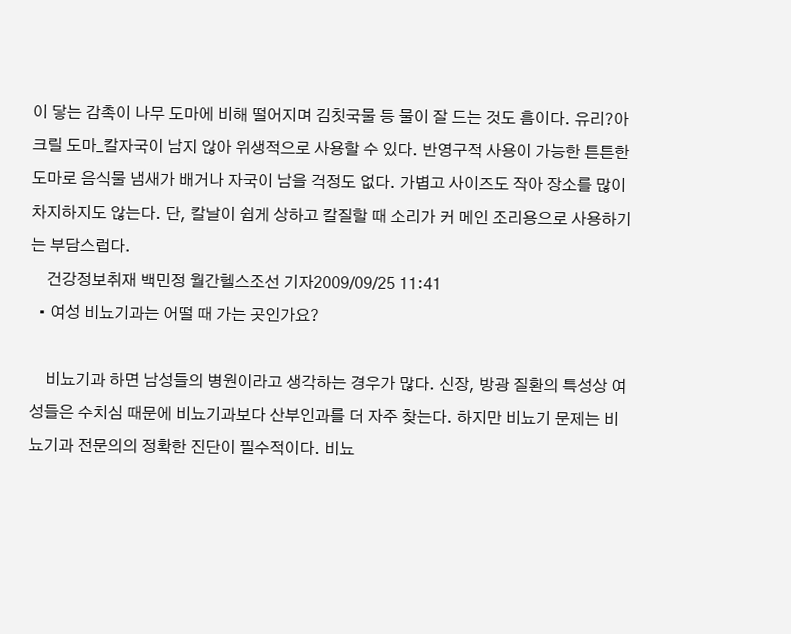이 닿는 감촉이 나무 도마에 비해 떨어지며 김칫국물 등 물이 잘 드는 것도 흠이다. 유리?아크릴 도마_칼자국이 남지 않아 위생적으로 사용할 수 있다. 반영구적 사용이 가능한 튼튼한 도마로 음식물 냄새가 배거나 자국이 남을 걱정도 없다. 가볍고 사이즈도 작아 장소를 많이 차지하지도 않는다. 단, 칼날이 쉽게 상하고 칼질할 때 소리가 커 메인 조리용으로 사용하기는 부담스럽다.
    건강정보취재 백민정 월간헬스조선 기자2009/09/25 11:41
  • 여성 비뇨기과는 어떨 때 가는 곳인가요?

    비뇨기과 하면 남성들의 병원이라고 생각하는 경우가 많다. 신장, 방광 질환의 특성상 여성들은 수치심 때문에 비뇨기과보다 산부인과를 더 자주 찾는다. 하지만 비뇨기 문제는 비뇨기과 전문의의 정확한 진단이 필수적이다. 비뇨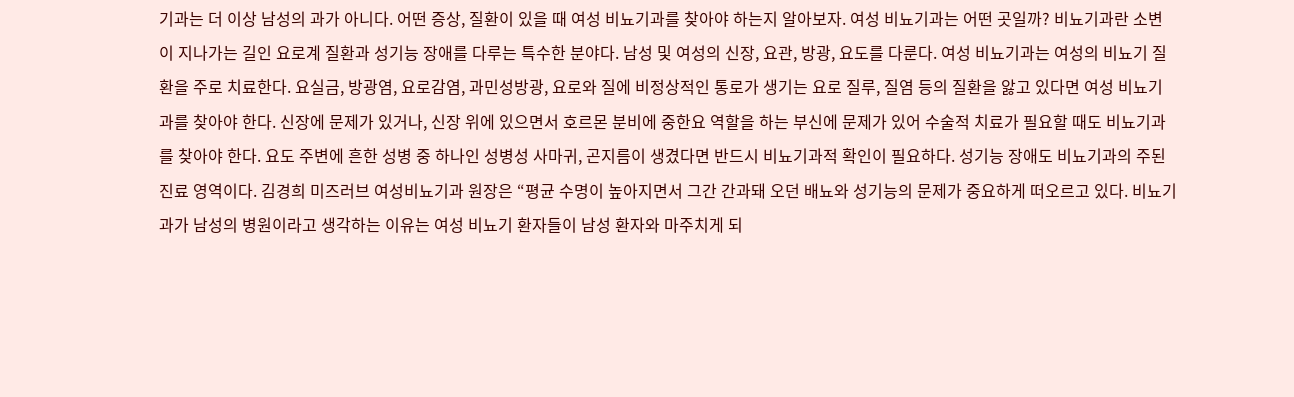기과는 더 이상 남성의 과가 아니다. 어떤 증상, 질환이 있을 때 여성 비뇨기과를 찾아야 하는지 알아보자. 여성 비뇨기과는 어떤 곳일까? 비뇨기과란 소변이 지나가는 길인 요로계 질환과 성기능 장애를 다루는 특수한 분야다. 남성 및 여성의 신장, 요관, 방광, 요도를 다룬다. 여성 비뇨기과는 여성의 비뇨기 질환을 주로 치료한다. 요실금, 방광염, 요로감염, 과민성방광, 요로와 질에 비정상적인 통로가 생기는 요로 질루, 질염 등의 질환을 앓고 있다면 여성 비뇨기과를 찾아야 한다. 신장에 문제가 있거나, 신장 위에 있으면서 호르몬 분비에 중한요 역할을 하는 부신에 문제가 있어 수술적 치료가 필요할 때도 비뇨기과를 찾아야 한다. 요도 주변에 흔한 성병 중 하나인 성병성 사마귀, 곤지름이 생겼다면 반드시 비뇨기과적 확인이 필요하다. 성기능 장애도 비뇨기과의 주된 진료 영역이다. 김경희 미즈러브 여성비뇨기과 원장은 “평균 수명이 높아지면서 그간 간과돼 오던 배뇨와 성기능의 문제가 중요하게 떠오르고 있다. 비뇨기과가 남성의 병원이라고 생각하는 이유는 여성 비뇨기 환자들이 남성 환자와 마주치게 되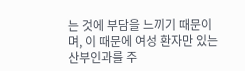는 것에 부담을 느끼기 때문이며, 이 때문에 여성 환자만 있는 산부인과를 주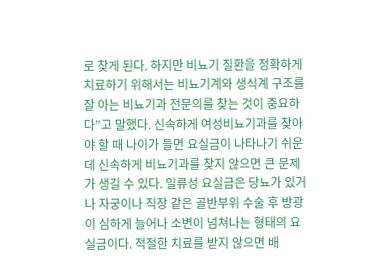로 찾게 된다. 하지만 비뇨기 질환을 정확하게 치료하기 위해서는 비뇨기계와 생식계 구조를 잘 아는 비뇨기과 전문의를 찾는 것이 중요하다”고 말했다. 신속하게 여성비뇨기과를 찾아야 할 때 나이가 들면 요실금이 나타나기 쉬운데 신속하게 비뇨기과를 찾지 않으면 큰 문제가 생길 수 있다. 일류성 요실금은 당뇨가 있거나 자궁이나 직장 같은 골반부위 수술 후 방광이 심하게 늘어나 소변이 넘쳐나는 형태의 요실금이다. 적절한 치료를 받지 않으면 배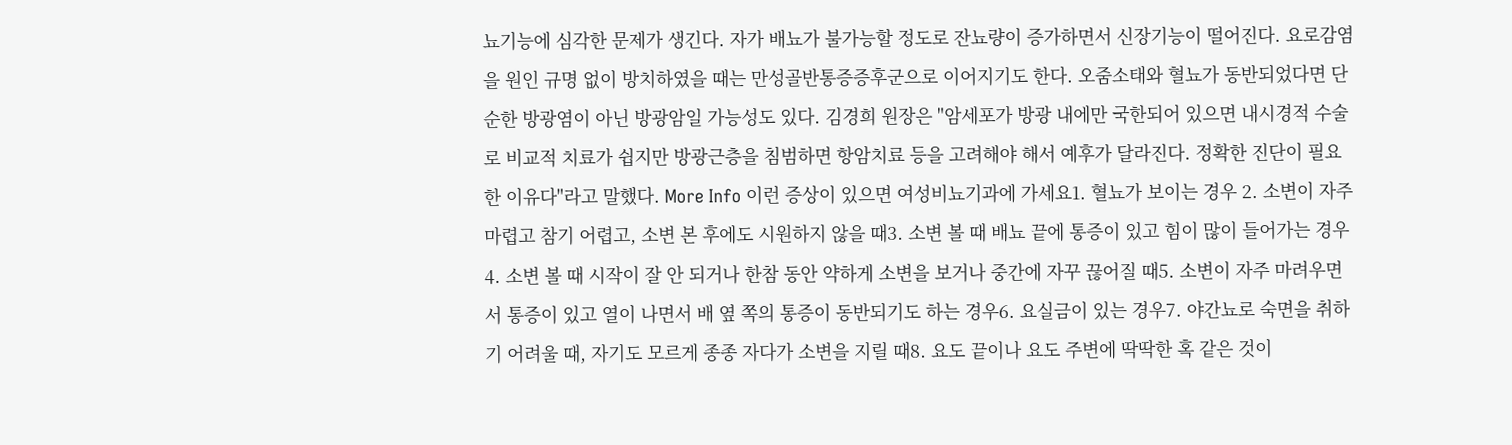뇨기능에 심각한 문제가 생긴다. 자가 배뇨가 불가능할 정도로 잔뇨량이 증가하면서 신장기능이 떨어진다. 요로감염을 원인 규명 없이 방치하였을 때는 만성골반통증증후군으로 이어지기도 한다. 오줌소태와 혈뇨가 동반되었다면 단순한 방광염이 아닌 방광암일 가능성도 있다. 김경희 원장은 "암세포가 방광 내에만 국한되어 있으면 내시경적 수술로 비교적 치료가 쉽지만 방광근층을 침범하면 항암치료 등을 고려해야 해서 예후가 달라진다. 정확한 진단이 필요한 이유다"라고 말했다. More Info 이런 증상이 있으면 여성비뇨기과에 가세요1. 혈뇨가 보이는 경우 2. 소변이 자주 마렵고 참기 어렵고, 소변 본 후에도 시원하지 않을 때3. 소변 볼 때 배뇨 끝에 통증이 있고 힘이 많이 들어가는 경우4. 소변 볼 때 시작이 잘 안 되거나 한참 동안 약하게 소변을 보거나 중간에 자꾸 끊어질 때5. 소변이 자주 마려우면서 통증이 있고 열이 나면서 배 옆 쪽의 통증이 동반되기도 하는 경우6. 요실금이 있는 경우7. 야간뇨로 숙면을 취하기 어려울 때, 자기도 모르게 종종 자다가 소변을 지릴 때8. 요도 끝이나 요도 주변에 딱딱한 혹 같은 것이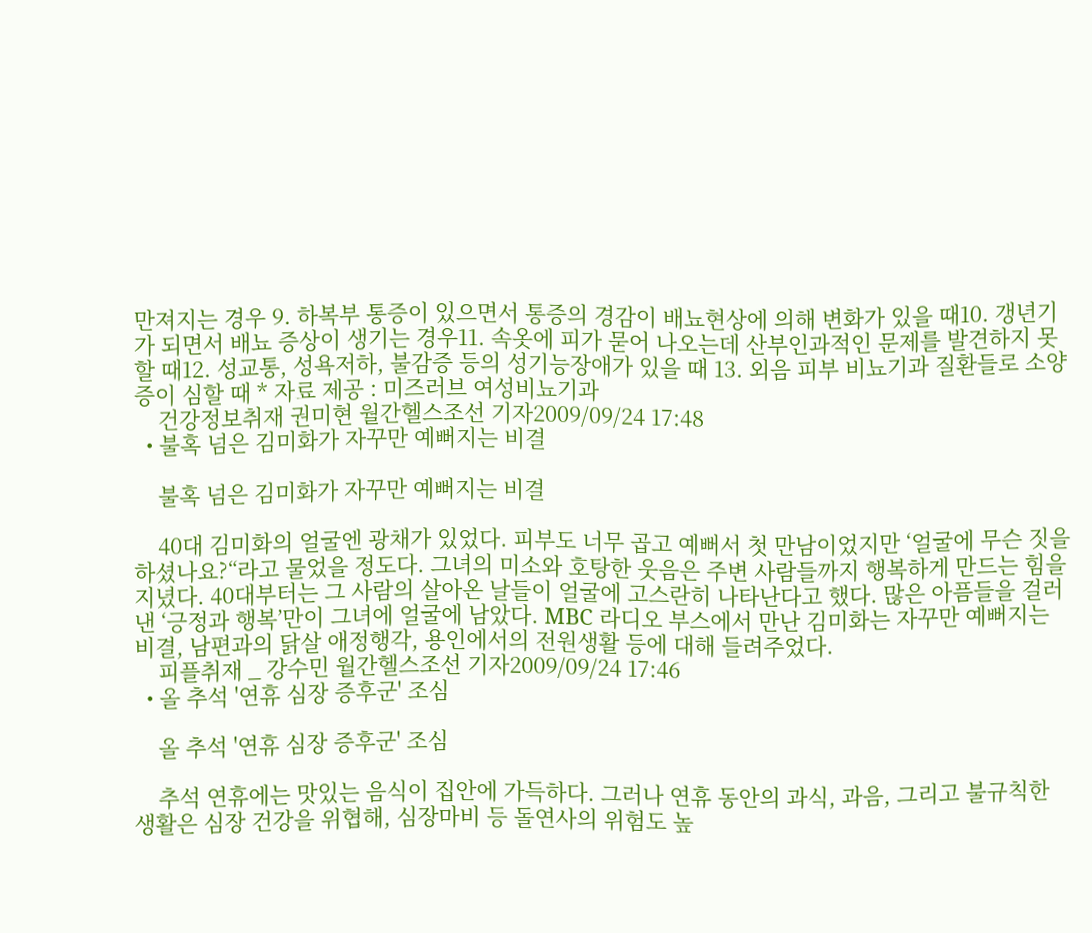만져지는 경우 9. 하복부 통증이 있으면서 통증의 경감이 배뇨현상에 의해 변화가 있을 때10. 갱년기가 되면서 배뇨 증상이 생기는 경우11. 속옷에 피가 묻어 나오는데 산부인과적인 문제를 발견하지 못할 때12. 성교통, 성욕저하, 불감증 등의 성기능장애가 있을 때 13. 외음 피부 비뇨기과 질환들로 소양증이 심할 때 * 자료 제공 : 미즈러브 여성비뇨기과
    건강정보취재 권미현 월간헬스조선 기자2009/09/24 17:48
  • 불혹 넘은 김미화가 자꾸만 예뻐지는 비결

    불혹 넘은 김미화가 자꾸만 예뻐지는 비결

    40대 김미화의 얼굴엔 광채가 있었다. 피부도 너무 곱고 예뻐서 첫 만남이었지만 ‘얼굴에 무슨 짓을 하셨나요?“라고 물었을 정도다. 그녀의 미소와 호탕한 웃음은 주변 사람들까지 행복하게 만드는 힘을 지녔다. 40대부터는 그 사람의 살아온 날들이 얼굴에 고스란히 나타난다고 했다. 많은 아픔들을 걸러낸 ‘긍정과 행복’만이 그녀에 얼굴에 남았다. MBC 라디오 부스에서 만난 김미화는 자꾸만 예뻐지는 비결, 남편과의 닭살 애정행각, 용인에서의 전원생활 등에 대해 들려주었다.
    피플취재 _ 강수민 월간헬스조선 기자2009/09/24 17:46
  • 올 추석 '연휴 심장 증후군' 조심

    올 추석 '연휴 심장 증후군' 조심

    추석 연휴에는 맛있는 음식이 집안에 가득하다. 그러나 연휴 동안의 과식, 과음, 그리고 불규칙한 생활은 심장 건강을 위협해, 심장마비 등 돌연사의 위험도 높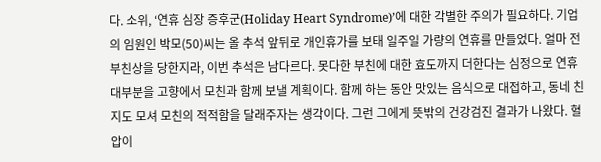다. 소위, ‘연휴 심장 증후군(Holiday Heart Syndrome)’에 대한 각별한 주의가 필요하다. 기업의 임원인 박모(50)씨는 올 추석 앞뒤로 개인휴가를 보태 일주일 가량의 연휴를 만들었다. 얼마 전 부친상을 당한지라, 이번 추석은 남다르다. 못다한 부친에 대한 효도까지 더한다는 심정으로 연휴 대부분을 고향에서 모친과 함께 보낼 계획이다. 함께 하는 동안 맛있는 음식으로 대접하고, 동네 친지도 모셔 모친의 적적함을 달래주자는 생각이다. 그런 그에게 뜻밖의 건강검진 결과가 나왔다. 혈압이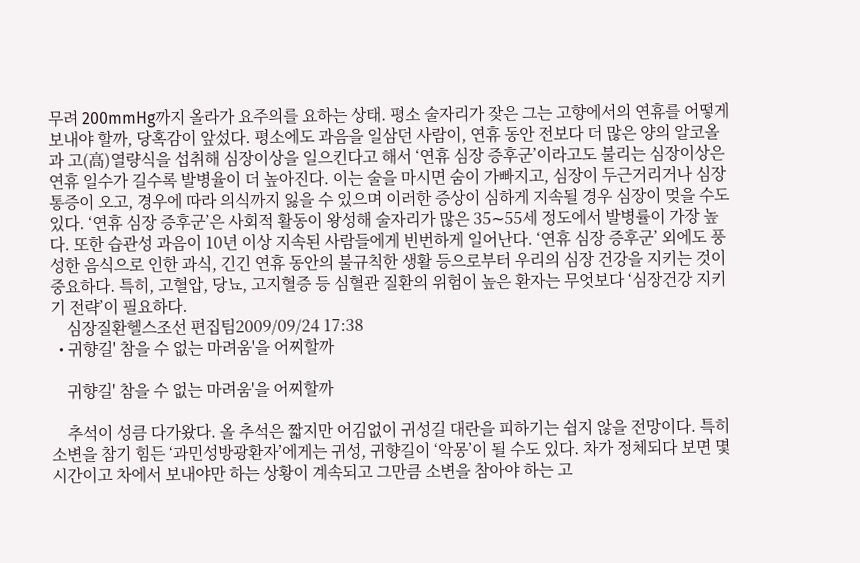무려 200mmHg까지 올라가 요주의를 요하는 상태. 평소 술자리가 잦은 그는 고향에서의 연휴를 어떻게 보내야 할까, 당혹감이 앞섰다. 평소에도 과음을 일삼던 사람이, 연휴 동안 전보다 더 많은 양의 알코올과 고(高)열량식을 섭취해 심장이상을 일으킨다고 해서 ‘연휴 심장 증후군’이라고도 불리는 심장이상은 연휴 일수가 길수록 발병율이 더 높아진다. 이는 술을 마시면 숨이 가빠지고, 심장이 두근거리거나 심장 통증이 오고, 경우에 따라 의식까지 잃을 수 있으며 이러한 증상이 심하게 지속될 경우 심장이 멎을 수도 있다. ‘연휴 심장 증후군’은 사회적 활동이 왕성해 술자리가 많은 35∼55세 정도에서 발병률이 가장 높다. 또한 습관성 과음이 10년 이상 지속된 사람들에게 빈번하게 일어난다. ‘연휴 심장 증후군’ 외에도 풍성한 음식으로 인한 과식, 긴긴 연휴 동안의 불규칙한 생활 등으로부터 우리의 심장 건강을 지키는 것이 중요하다. 특히, 고혈압, 당뇨, 고지혈증 등 심혈관 질환의 위험이 높은 환자는 무엇보다 ‘심장건강 지키기 전략’이 필요하다.
    심장질환헬스조선 편집팀2009/09/24 17:38
  • 귀향길' 참을 수 없는 마려움'을 어찌할까

    귀향길' 참을 수 없는 마려움'을 어찌할까

    추석이 성큼 다가왔다. 올 추석은 짧지만 어김없이 귀성길 대란을 피하기는 쉽지 않을 전망이다. 특히 소변을 참기 힘든 ‘과민성방광환자’에게는 귀성, 귀향길이 ‘악몽’이 될 수도 있다. 차가 정체되다 보면 몇 시간이고 차에서 보내야만 하는 상황이 계속되고 그만큼 소변을 참아야 하는 고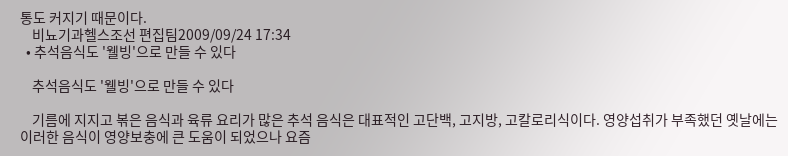통도 커지기 때문이다.
    비뇨기과헬스조선 편집팀2009/09/24 17:34
  • 추석음식도 '웰빙'으로 만들 수 있다

    추석음식도 '웰빙'으로 만들 수 있다

    기름에 지지고 볶은 음식과 육류 요리가 많은 추석 음식은 대표적인 고단백, 고지방, 고칼로리식이다. 영양섭취가 부족했던 옛날에는 이러한 음식이 영양보충에 큰 도움이 되었으나 요즘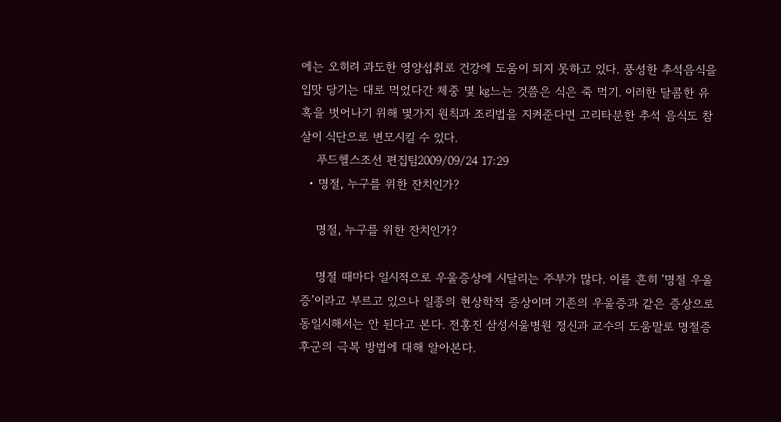에는 오히려 과도한 영양섭취로 건강에 도움이 되지 못하고 있다. 풍성한 추석음식을 입맛 당기는 대로 먹었다간 체중 몇 ㎏느는 것쯤은 식은 죽 먹기. 이러한 달콤한 유혹을 벗어나기 위해 몇가지 원칙과 조리법을 지켜준다면 고리타분한 추석 음식도 참살이 식단으로 변모시킬 수 있다.
    푸드헬스조선 편집팀2009/09/24 17:29
  • 명절, 누구를 위한 잔치인가?

    명절, 누구를 위한 잔치인가?

    명절 때마다 일시적으로 우울증상에 시달리는 주부가 많다. 이를 흔히 ‘명절 우울증’이라고 부르고 있으나 일종의 현상학적 증상이며 기존의 우울증과 같은 증상으로 동일시해서는 안 된다고 본다. 전홍진 삼성서울병원 정신과 교수의 도움말로 명절증후군의 극복 방법에 대해 알아본다.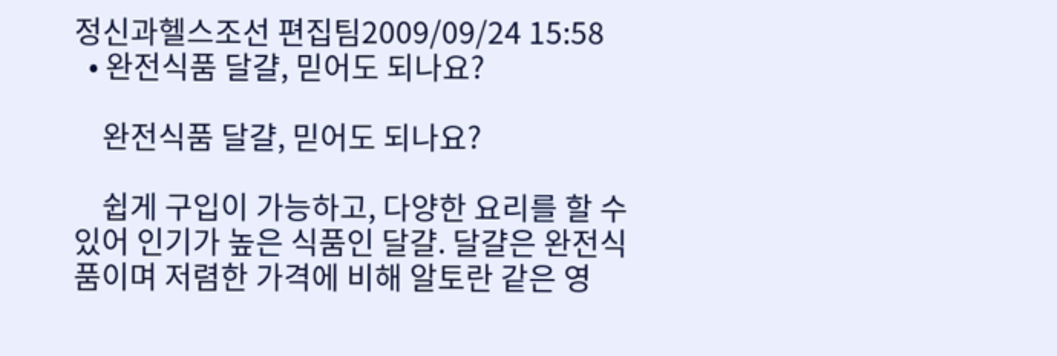정신과헬스조선 편집팀2009/09/24 15:58
  • 완전식품 달걀, 믿어도 되나요?

    완전식품 달걀, 믿어도 되나요?

    쉽게 구입이 가능하고, 다양한 요리를 할 수 있어 인기가 높은 식품인 달걀. 달걀은 완전식품이며 저렴한 가격에 비해 알토란 같은 영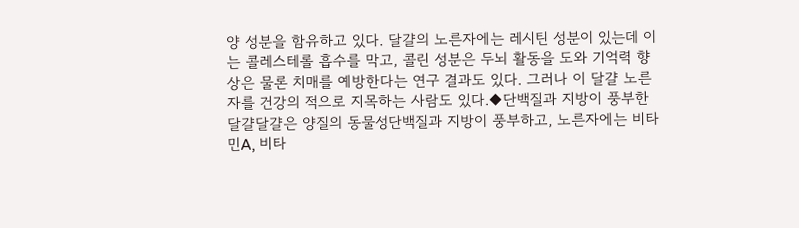양 성분을 함유하고 있다. 달걀의 노른자에는 레시틴 성분이 있는데 이는 콜레스테롤 흡수를 막고, 콜린 성분은 두뇌 활동을 도와 기억력 향상은 물론 치매를 예방한다는 연구 결과도 있다. 그러나 이 달걀 노른자를 건강의 적으로 지목하는 사람도 있다.◆단백질과 지방이 풍부한 달걀달걀은 양질의 동물성단백질과 지방이 풍부하고, 노른자에는 비타민A, 비타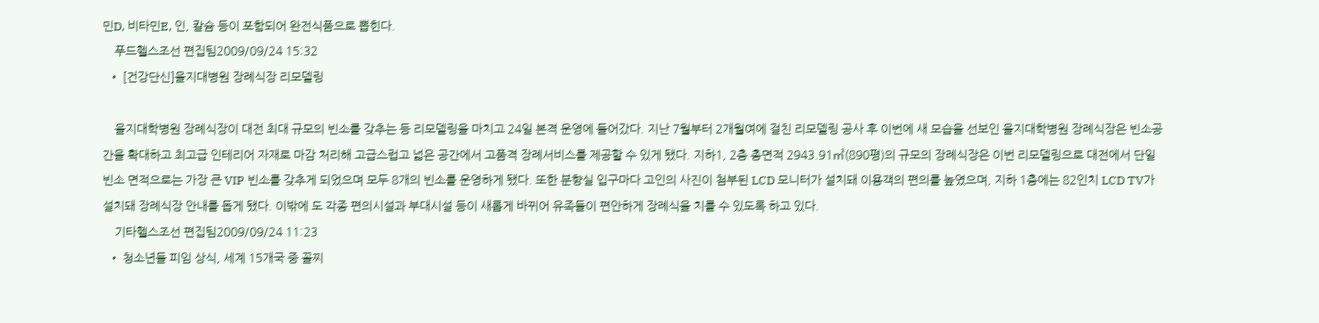민D, 비타민E, 인, 칼슘 등이 포함되어 완전식품으로 뽑힌다.
    푸드헬스조선 편집팀2009/09/24 15:32
  • [건강단신]을지대병원 장례식장 리모델링

    을지대학병원 장례식장이 대전 최대 규모의 빈소를 갖추는 등 리모델링을 마치고 24일 본격 운영에 들어갔다. 지난 7월부터 2개월여에 걸친 리모델링 공사 후 이번에 새 모습을 선보인 을지대학병원 장례식장은 빈소공간을 확대하고 최고급 인테리어 자재로 마감 처리해 고급스럽고 넓은 공간에서 고품격 장례서비스를 제공할 수 있게 됐다. 지하1, 2층 총면적 2943.91㎡(890평)의 규모의 장례식장은 이번 리모델링으로 대전에서 단일 빈소 면적으로는 가장 큰 VIP 빈소를 갖추게 되었으며 모두 8개의 빈소를 운영하게 됐다. 또한 분향실 입구마다 고인의 사진이 첨부된 LCD 모니터가 설치돼 이용객의 편의를 높였으며, 지하 1층에는 82인치 LCD TV가 설치돼 장례식장 안내를 돕게 됐다. 이밖에 도 각종 편의시설과 부대시설 등이 새롭게 바뀌어 유족들이 편안하게 장례식을 치를 수 있도록 하고 있다.
    기타헬스조선 편집팀2009/09/24 11:23
  • 청소년들 피임 상식, 세계 15개국 중 꼴찌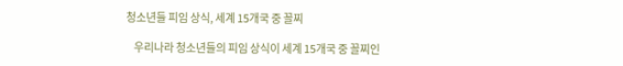청소년들 피임 상식, 세계 15개국 중 꼴찌

    우리나라 청소년들의 피임 상식이 세계 15개국 중 꼴찌인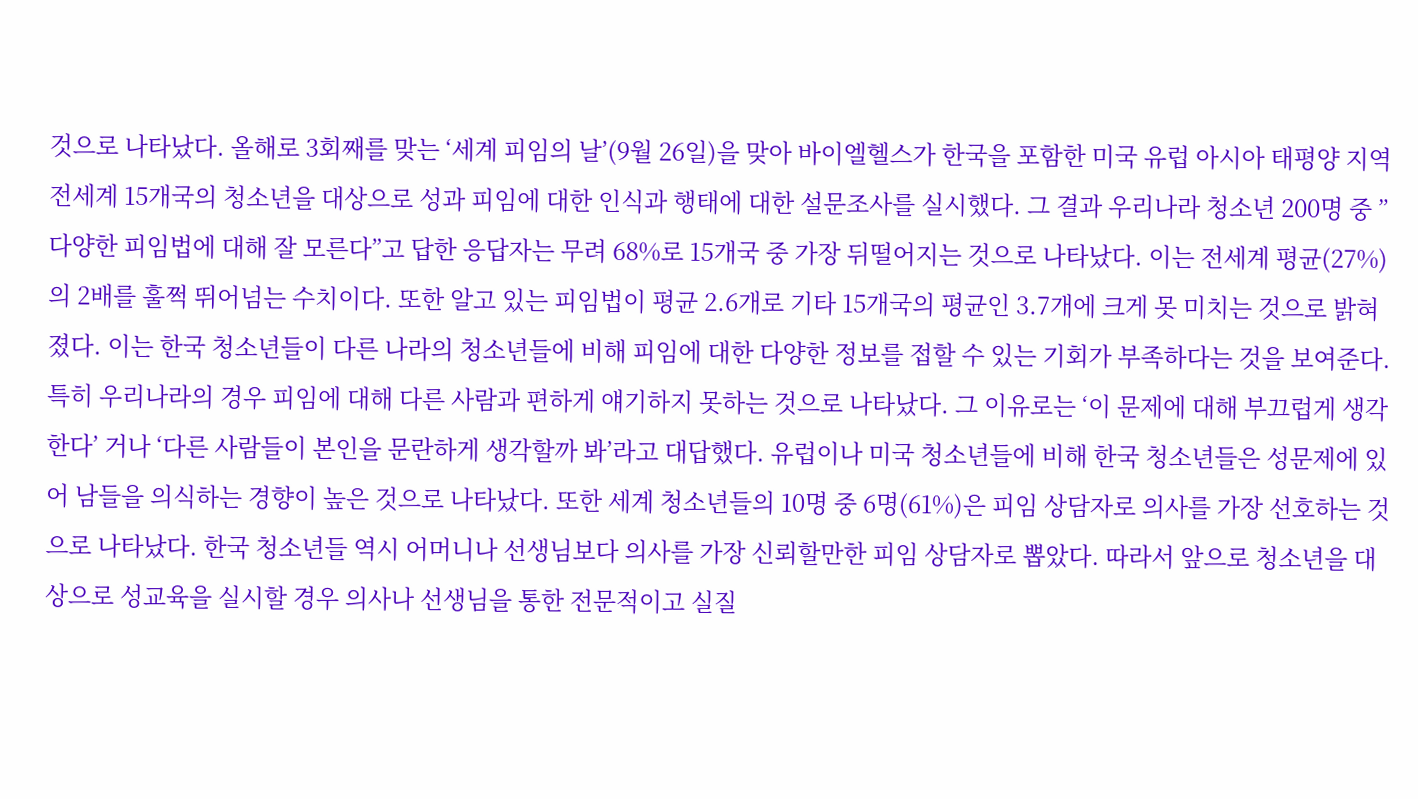것으로 나타났다. 올해로 3회째를 맞는 ‘세계 피임의 날’(9월 26일)을 맞아 바이엘헬스가 한국을 포함한 미국 유럽 아시아 태평양 지역 전세계 15개국의 청소년을 대상으로 성과 피임에 대한 인식과 행태에 대한 설문조사를 실시했다. 그 결과 우리나라 청소년 200명 중 ”다양한 피임법에 대해 잘 모른다”고 답한 응답자는 무려 68%로 15개국 중 가장 뒤떨어지는 것으로 나타났다. 이는 전세계 평균(27%)의 2배를 훌쩍 뛰어넘는 수치이다. 또한 알고 있는 피임법이 평균 2.6개로 기타 15개국의 평균인 3.7개에 크게 못 미치는 것으로 밝혀졌다. 이는 한국 청소년들이 다른 나라의 청소년들에 비해 피임에 대한 다양한 정보를 접할 수 있는 기회가 부족하다는 것을 보여준다. 특히 우리나라의 경우 피임에 대해 다른 사람과 편하게 얘기하지 못하는 것으로 나타났다. 그 이유로는 ‘이 문제에 대해 부끄럽게 생각한다’ 거나 ‘다른 사람들이 본인을 문란하게 생각할까 봐’라고 대답했다. 유럽이나 미국 청소년들에 비해 한국 청소년들은 성문제에 있어 남들을 의식하는 경향이 높은 것으로 나타났다. 또한 세계 청소년들의 10명 중 6명(61%)은 피임 상담자로 의사를 가장 선호하는 것으로 나타났다. 한국 청소년들 역시 어머니나 선생님보다 의사를 가장 신뢰할만한 피임 상담자로 뽑았다. 따라서 앞으로 청소년을 대상으로 성교육을 실시할 경우 의사나 선생님을 통한 전문적이고 실질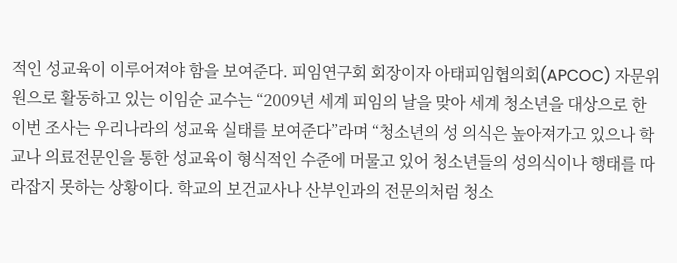적인 성교육이 이루어져야 함을 보여준다. 피임연구회 회장이자 아태피임협의회(APCOC) 자문위원으로 활동하고 있는 이임순 교수는 “2009년 세계 피임의 날을 맞아 세계 청소년을 대상으로 한 이번 조사는 우리나라의 성교육 실태를 보여준다”라며 “청소년의 성 의식은 높아져가고 있으나 학교나 의료전문인을 통한 성교육이 형식적인 수준에 머물고 있어 청소년들의 성의식이나 행태를 따라잡지 못하는 상황이다. 학교의 보건교사나 산부인과의 전문의처럼 청소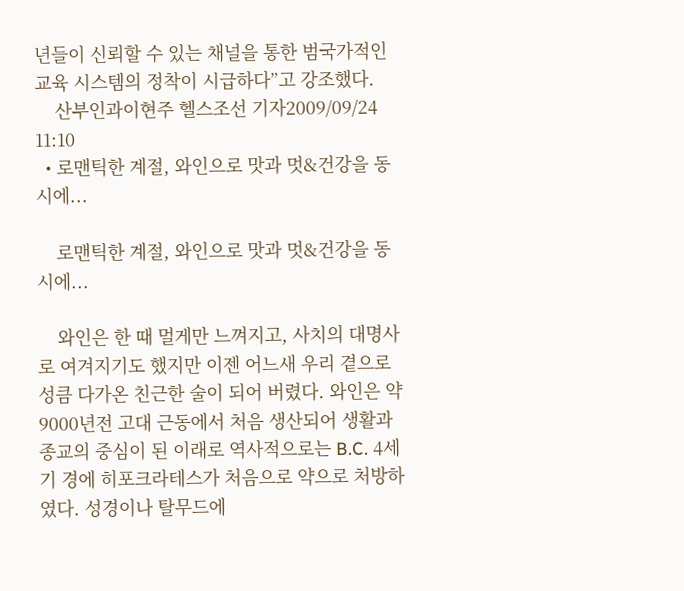년들이 신뢰할 수 있는 채널을 통한 범국가적인 교육 시스템의 정착이 시급하다”고 강조했다.
    산부인과이현주 헬스조선 기자2009/09/24 11:10
  • 로맨틱한 계절, 와인으로 맛과 멋&건강을 동시에...

    로맨틱한 계절, 와인으로 맛과 멋&건강을 동시에...

    와인은 한 때 멀게만 느껴지고, 사치의 대명사로 여겨지기도 했지만 이젠 어느새 우리 곁으로 성큼 다가온 친근한 술이 되어 버렸다. 와인은 약 9000년전 고대 근동에서 처음 생산되어 생활과 종교의 중심이 된 이래로 역사적으로는 B.C. 4세기 경에 히포크라테스가 처음으로 약으로 처방하였다. 성경이나 탈무드에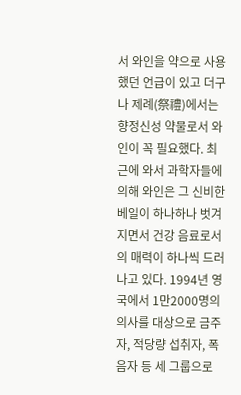서 와인을 약으로 사용했던 언급이 있고 더구나 제례(祭禮)에서는 향정신성 약물로서 와인이 꼭 필요했다. 최근에 와서 과학자들에 의해 와인은 그 신비한 베일이 하나하나 벗겨지면서 건강 음료로서의 매력이 하나씩 드러나고 있다. 1994년 영국에서 1만2000명의 의사를 대상으로 금주자, 적당량 섭취자, 폭음자 등 세 그룹으로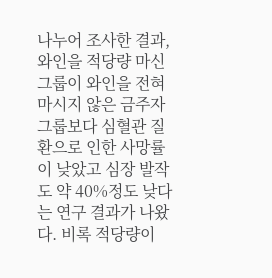나누어 조사한 결과, 와인을 적당량 마신 그룹이 와인을 전혀 마시지 않은 금주자 그룹보다 심혈관 질환으로 인한 사망률이 낮았고 심장 발작도 약 40%정도 낮다는 연구 결과가 나왔다. 비록 적당량이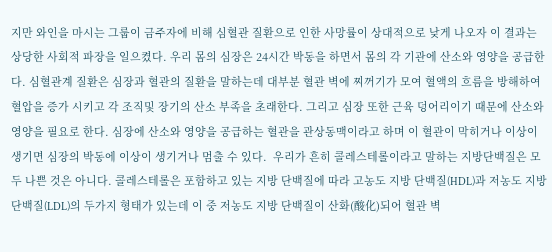지만 와인을 마시는 그룹이 금주자에 비해 심혈관 질환으로 인한 사망률이 상대적으로 낮게 나오자 이 결과는 상당한 사회적 파장을 일으켰다. 우리 몸의 심장은 24시간 박동을 하면서 몸의 각 기관에 산소와 영양을 공급한다. 심혈관계 질환은 심장과 혈관의 질환을 말하는데 대부분 혈관 벽에 찌꺼기가 모여 혈액의 흐름을 방해하여 혈압을 증가 시키고 각 조직및 장기의 산소 부족을 초래한다. 그리고 심장 또한 근육 덩어리이기 때문에 산소와 영양을 필요로 한다. 심장에 산소와 영양을 공급하는 혈관을 관상동맥이라고 하며 이 혈관이 막히거나 이상이 생기면 심장의 박동에 이상이 생기거나 멈출 수 있다.  우리가 흔히 콜레스테롤이라고 말하는 지방단백질은 모두 나쁜 것은 아니다. 콜레스테롤은 포함하고 있는 지방 단백질에 따라 고농도 지방 단백질(HDL)과 저농도 지방단백질(LDL)의 두가지 형태가 있는데 이 중 저농도 지방 단백질이 산화(酸化)되어 혈관 벽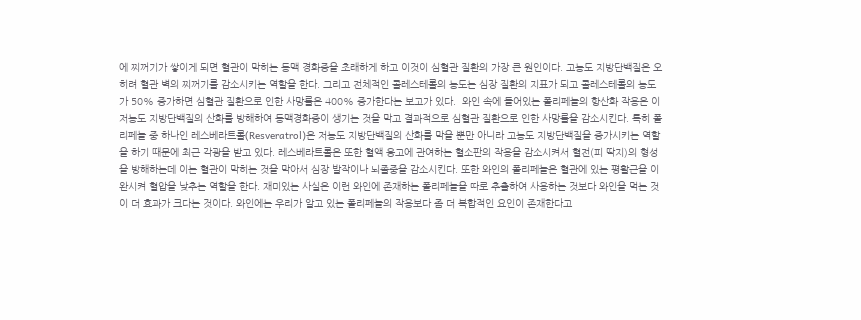에 찌꺼기가 쌓이게 되면 혈관이 막히는 동맥 경화증을 초래하게 하고 이것이 심혈관 질환의 가장 큰 원인이다. 고농도 지방단백질은 오히려 혈관 벽의 찌꺼기를 감소시키는 역할을 한다. 그리고 전체적인 콜레스테롤의 농도는 심장 질환의 지표가 되고 콜레스테롤의 농도가 50% 증가하면 심혈관 질환으로 인한 사망률은 400% 증가한다는 보고가 있다.  와인 속에 들어있는 폴리페놀의 항산화 작용은 이 저농도 지방단백질의 산화를 방해하여 동맥경화증이 생기는 것을 막고 결과적으로 심혈관 질환으로 인한 사망률을 감소시킨다. 특히 폴리페놀 중 하나인 레스베라트롤(Resveratrol)은 저농도 지방단백질의 산화를 막을 뿐만 아니라 고농도 지방단백질을 증가시키는 역할을 하기 때문에 최근 각광을 받고 있다. 레스베라트롤은 또한 혈액 응고에 관여하는 혈소판의 작용을 감소시켜서 혈전(피 딱지)의 형성을 방해하는데 이는 혈관이 막히는 것을 막아서 심장 발작이나 뇌졸중을 감소시킨다. 또한 와인의 폴리페놀은 혈관에 있는 평활근을 이완시켜 혈압을 낮추는 역할을 한다. 재미있는 사실은 이런 와인에 존재하는 폴리페놀을 따로 추출하여 사용하는 것보다 와인을 먹는 것이 더 효과가 크다는 것이다. 와인에는 우리가 알고 있는 폴리페놀의 작용보다 좀 더 복합적인 요인이 존재한다고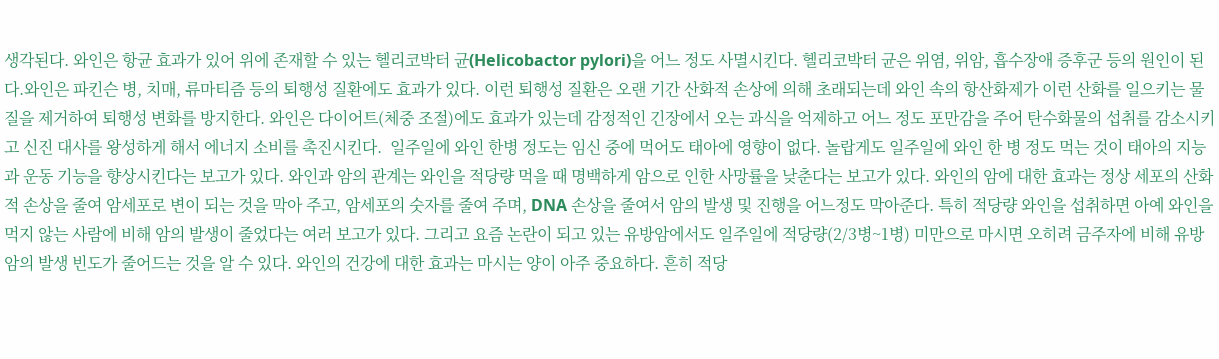생각된다. 와인은 항균 효과가 있어 위에 존재할 수 있는 헬리코박터 균(Helicobactor pylori)을 어느 정도 사멸시킨다. 헬리코박터 균은 위염, 위암, 흡수장애 증후군 등의 원인이 된다.와인은 파킨슨 병, 치매, 류마티즘 등의 퇴행성 질환에도 효과가 있다. 이런 퇴행성 질환은 오랜 기간 산화적 손상에 의해 초래되는데 와인 속의 항산화제가 이런 산화를 일으키는 물질을 제거하여 퇴행성 변화를 방지한다. 와인은 다이어트(체중 조절)에도 효과가 있는데 감정적인 긴장에서 오는 과식을 억제하고 어느 정도 포만감을 주어 탄수화물의 섭취를 감소시키고 신진 대사를 왕성하게 해서 에너지 소비를 촉진시킨다.  일주일에 와인 한병 정도는 임신 중에 먹어도 태아에 영향이 없다. 놀랍게도 일주일에 와인 한 병 정도 먹는 것이 태아의 지능과 운동 기능을 향상시킨다는 보고가 있다. 와인과 암의 관계는 와인을 적당량 먹을 때 명백하게 암으로 인한 사망률을 낮춘다는 보고가 있다. 와인의 암에 대한 효과는 정상 세포의 산화적 손상을 줄여 암세포로 변이 되는 것을 막아 주고, 암세포의 숫자를 줄여 주며, DNA 손상을 줄여서 암의 발생 및 진행을 어느정도 막아준다. 특히 적당량 와인을 섭취하면 아예 와인을 먹지 않는 사람에 비해 암의 발생이 줄었다는 여러 보고가 있다. 그리고 요즘 논란이 되고 있는 유방암에서도 일주일에 적당량(2/3병~1병) 미만으로 마시면 오히려 금주자에 비해 유방암의 발생 빈도가 줄어드는 것을 알 수 있다. 와인의 건강에 대한 효과는 마시는 양이 아주 중요하다. 흔히 적당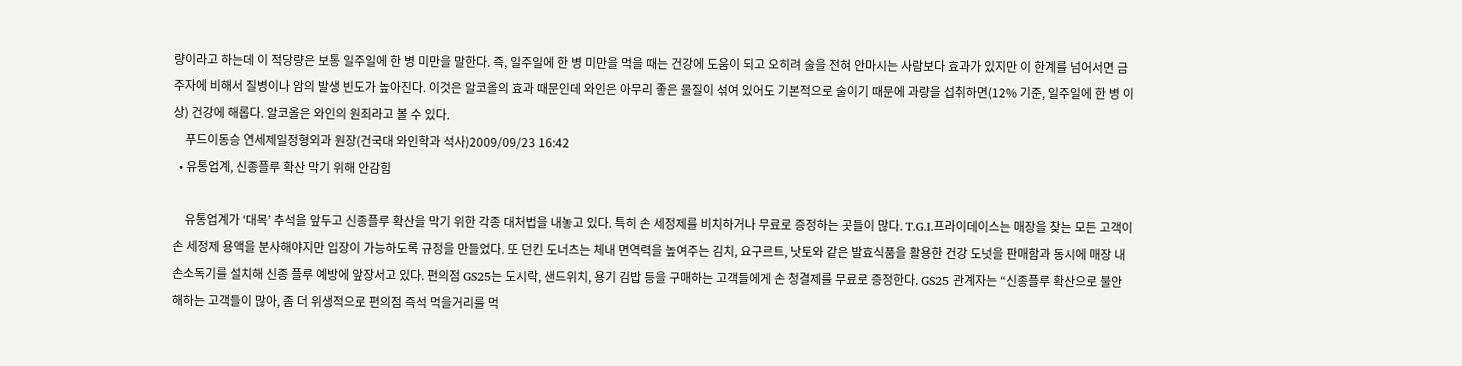량이라고 하는데 이 적당량은 보통 일주일에 한 병 미만을 말한다. 즉, 일주일에 한 병 미만을 먹을 때는 건강에 도움이 되고 오히려 술을 전혀 안마시는 사람보다 효과가 있지만 이 한계를 넘어서면 금주자에 비해서 질병이나 암의 발생 빈도가 높아진다. 이것은 알코올의 효과 때문인데 와인은 아무리 좋은 물질이 섞여 있어도 기본적으로 술이기 때문에 과량을 섭취하면(12% 기준, 일주일에 한 병 이상) 건강에 해롭다. 알코올은 와인의 원죄라고 볼 수 있다.
    푸드이동승 연세제일정형외과 원장(건국대 와인학과 석사)2009/09/23 16:42
  • 유통업계, 신종플루 확산 막기 위해 안감힘

    유통업계가 ‘대목’ 추석을 앞두고 신종플루 확산을 막기 위한 각종 대처법을 내놓고 있다. 특히 손 세정제를 비치하거나 무료로 증정하는 곳들이 많다. T.G.I.프라이데이스는 매장을 찾는 모든 고객이 손 세정제 용액을 분사해야지만 입장이 가능하도록 규정을 만들었다. 또 던킨 도너츠는 체내 면역력을 높여주는 김치, 요구르트, 낫토와 같은 발효식품을 활용한 건강 도넛을 판매함과 동시에 매장 내 손소독기를 설치해 신종 플루 예방에 앞장서고 있다. 편의점 GS25는 도시락, 샌드위치, 용기 김밥 등을 구매하는 고객들에게 손 청결제를 무료로 증정한다. GS25 관계자는 “신종플루 확산으로 불안해하는 고객들이 많아, 좀 더 위생적으로 편의점 즉석 먹을거리를 먹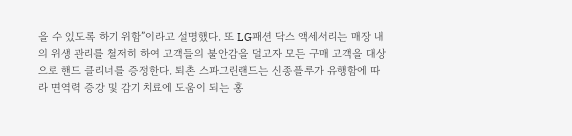을 수 있도록 하기 위함”이라고 설명했다. 또 LG패션 닥스 액세서리는 매장 내의 위생 관리를 철저히 하여 고객들의 불안감을 덜고자 모든 구매 고객을 대상으로 핸드 클리너를 증정한다. 퇴촌 스파그린랜드는 신종플루가 유행함에 따라 면역력 증강 및 감기 치료에 도움이 되는 홍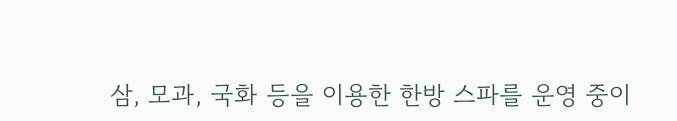삼, 모과, 국화 등을 이용한 한방 스파를 운영 중이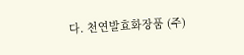다. 천연발효화장품 (주)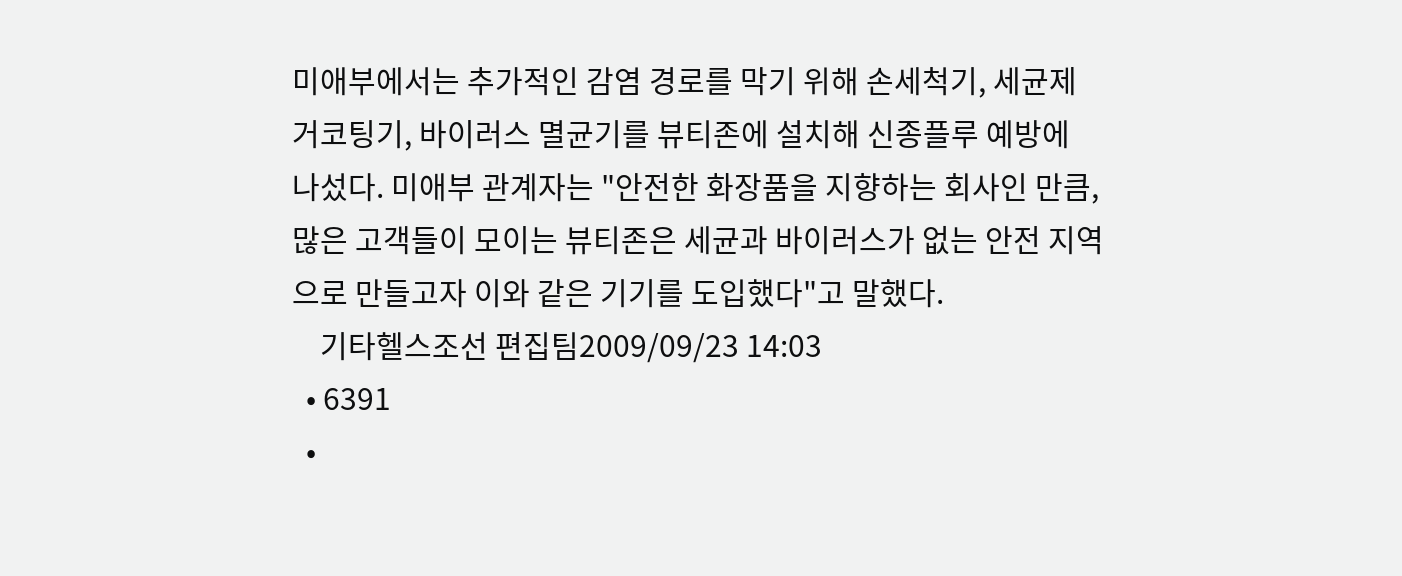미애부에서는 추가적인 감염 경로를 막기 위해 손세척기, 세균제거코팅기, 바이러스 멸균기를 뷰티존에 설치해 신종플루 예방에 나섰다. 미애부 관계자는 "안전한 화장품을 지향하는 회사인 만큼, 많은 고객들이 모이는 뷰티존은 세균과 바이러스가 없는 안전 지역으로 만들고자 이와 같은 기기를 도입했다"고 말했다.
    기타헬스조선 편집팀2009/09/23 14:03
  • 6391
  •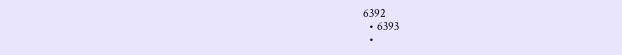6392
  • 6393
  •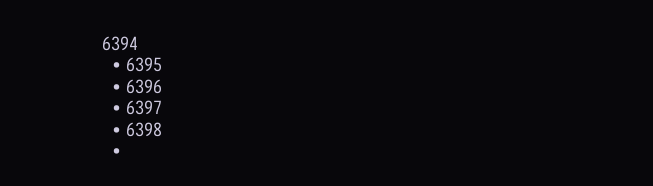6394
  • 6395
  • 6396
  • 6397
  • 6398
  •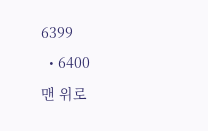6399
  • 6400
맨 위로